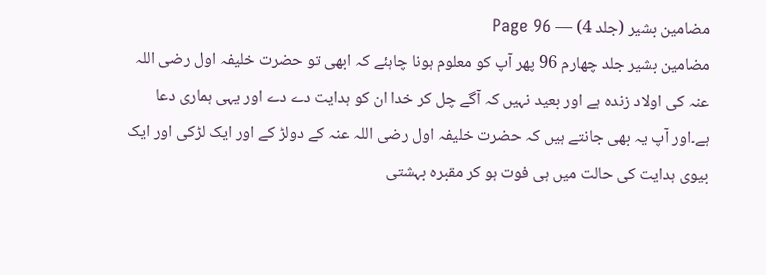مضامین بشیر (جلد 4) — Page 96
مضامین بشیر جلد چهارم 96 پھر آپ کو معلوم ہونا چاہئے کہ ابھی تو حضرت خلیفہ اول رضی اللہ عنہ کی اولاد زندہ ہے اور بعید نہیں کہ آگے چل کر خدا ان کو ہدایت دے دے اور یہی ہماری دعا ہے۔اور آپ یہ بھی جانتے ہیں کہ حضرت خلیفہ اول رضی اللہ عنہ کے دولڑ کے اور ایک لڑکی اور ایک بیوی ہدایت کی حالت میں ہی فوت ہو کر مقبرہ بہشتی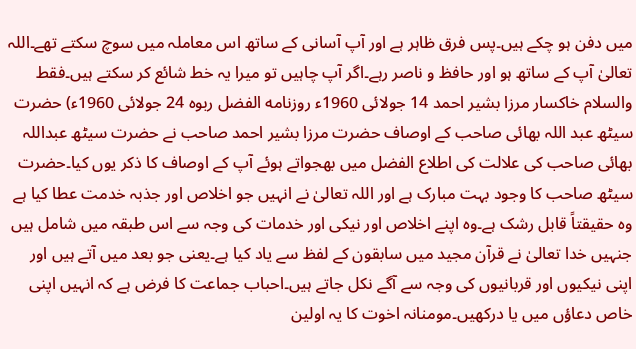میں دفن ہو چکے ہیں۔پس فرق ظاہر ہے اور آپ آسانی کے ساتھ اس معاملہ میں سوچ سکتے تھے۔اللہ تعالیٰ آپ کے ساتھ ہو اور حافظ و ناصر رہے۔اگر آپ چاہیں تو میرا یہ خط شائع کر سکتے ہیں۔فقط والسلام خاکسار مرزا بشیر احمد 14 جولائی 1960ء روزنامه الفضل ربوہ 24 جولائی 1960ء) حضرت سیٹھ عبد اللہ بھائی صاحب کے اوصاف حضرت مرزا بشیر احمد صاحب نے حضرت سیٹھ عبداللہ بھائی صاحب کی علالت کی اطلاع الفضل میں بھجواتے ہوئے آپ کے اوصاف کا ذکر یوں کیا۔حضرت سیٹھ صاحب کا وجود بہت مبارک ہے اور اللہ تعالیٰ نے انہیں جو اخلاص اور جذبہ خدمت عطا کیا ہے وہ حقیقتاً قابل رشک ہے۔وہ اپنے اخلاص اور نیکی اور خدمات کی وجہ سے اس طبقہ میں شامل ہیں جنہیں خدا تعالیٰ نے قرآن مجید میں سابقون کے لفظ سے یاد کیا ہے۔یعنی جو بعد میں آتے ہیں اور اپنی نیکیوں اور قربانیوں کی وجہ سے آگے نکل جاتے ہیں۔احباب جماعت کا فرض ہے کہ انہیں اپنی خاص دعاؤں میں یا درکھیں۔مومنانہ اخوت کا یہ اولین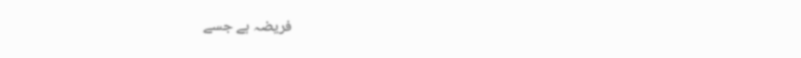فریضہ ہے جسے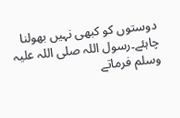دوستوں کو کبھی نہیں بھولنا چاہئے۔رسول اللہ صلی اللہ علیہ وسلم فرماتے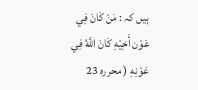ہیں کہ : مَنْ كَانَ فِي عَوْن أَخِيْهِ كَانَ اللَّهُ فِي عَوْنِهِ ( محررہ 23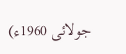جولائی 1960ء)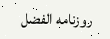روزنامه الفضل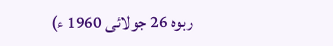ربوہ 26 جولائی 1960 ء)